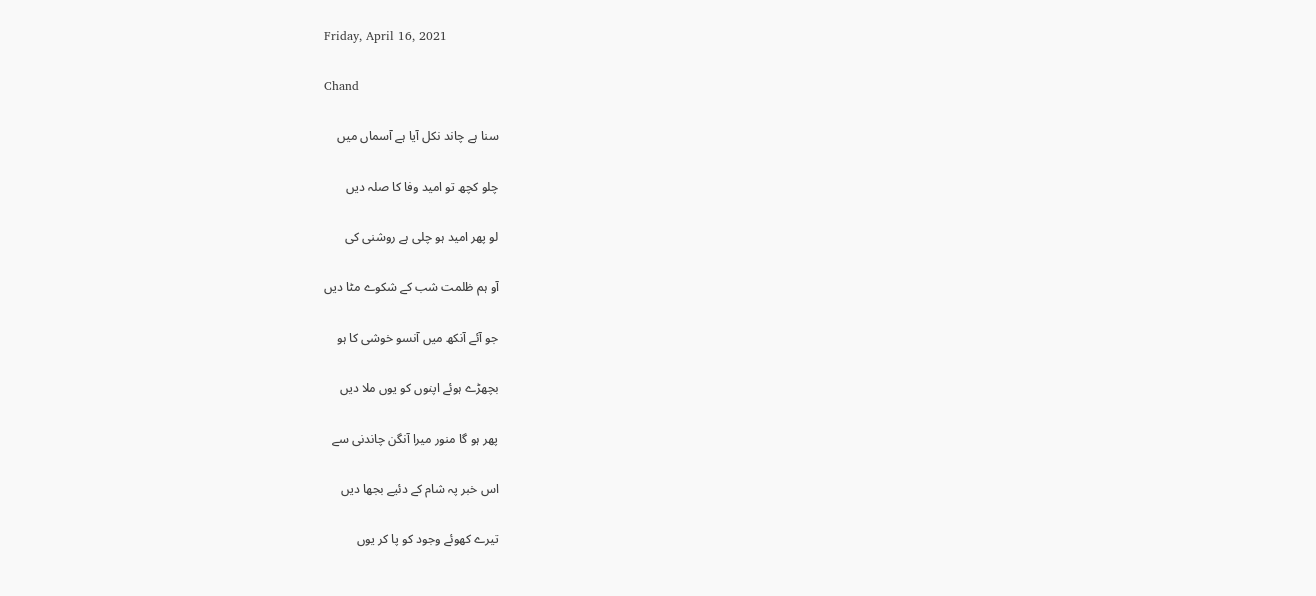Friday, April 16, 2021

Chand

 سنا ہے چاند نکل آیا ہے آسماں میں

 چلو کچھ تو امید وفا کا صلہ دیں

 لو پھر امید ہو چلی ہے روشنی کی

 آو ہم ظلمت شب کے شکوے مٹا دیں

 جو آئے آنکھ میں آنسو خوشی کا ہو

 بچھڑے ہوئے اپنوں کو یوں ملا دیں

 پھر ہو گا منور میرا آنگن چاندنی سے

 اس خبر پہ شام کے دئیے بجھا دیں

 تیرے کھوئے وجود کو پا کر یوں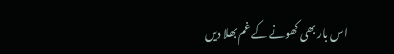اس بار بھی کھونے کے غم بھلا دیں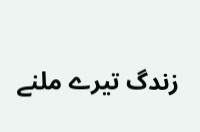زندگ تیرے ملنے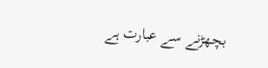بچھڑنے سے عبارت ہے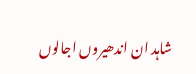شاہد ان اندھیروں اجالوں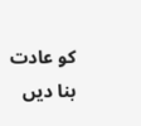کو عادت بنا دیں